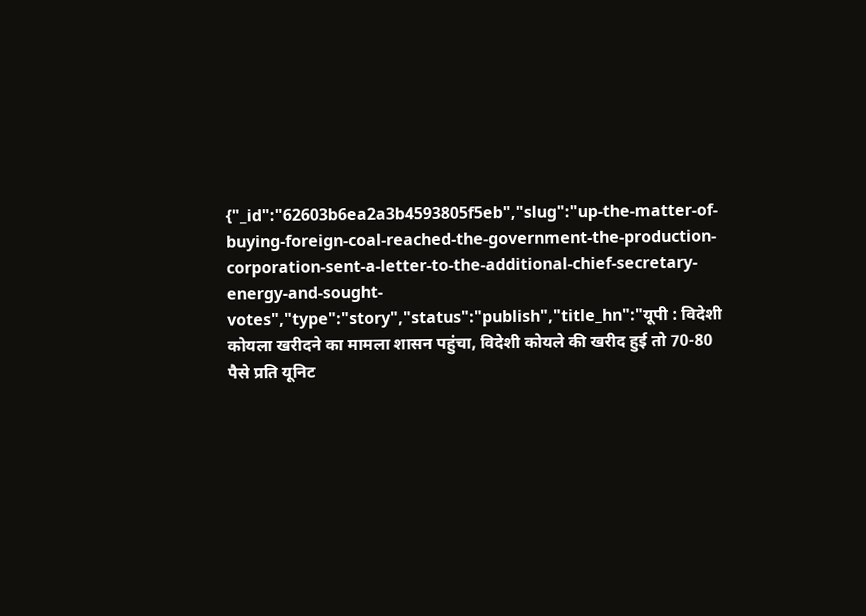{"_id":"62603b6ea2a3b4593805f5eb","slug":"up-the-matter-of-buying-foreign-coal-reached-the-government-the-production-corporation-sent-a-letter-to-the-additional-chief-secretary-energy-and-sought-votes","type":"story","status":"publish","title_hn":"यूपी : विदेशी कोयला खरीदने का मामला शासन पहुंचा, विदेशी कोयले की खरीद हुई तो 70-80 पैसे प्रति यूनिट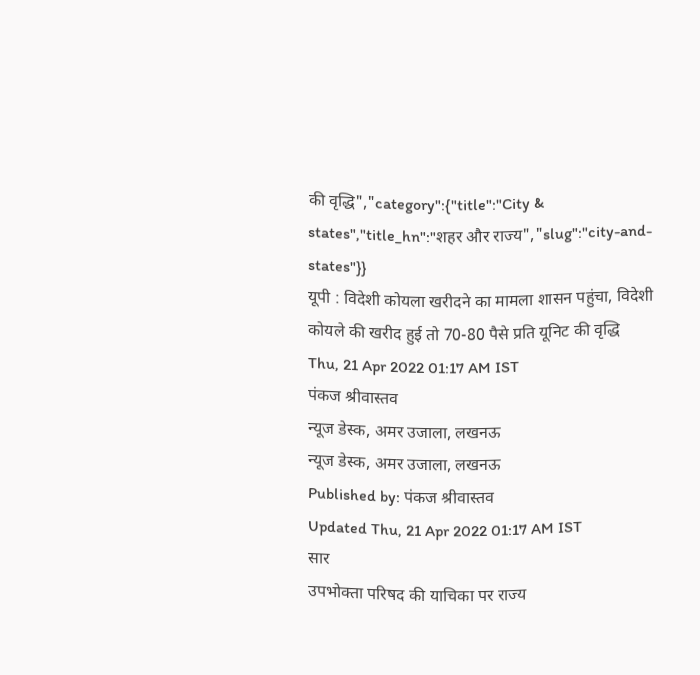की वृद्धि","category":{"title":"City & states","title_hn":"शहर और राज्य","slug":"city-and-states"}}
यूपी : विदेशी कोयला खरीदने का मामला शासन पहुंचा, विदेशी कोयले की खरीद हुई तो 70-80 पैसे प्रति यूनिट की वृद्धि
Thu, 21 Apr 2022 01:17 AM IST
पंकज श्रीवास्तव
न्यूज डेस्क, अमर उजाला, लखनऊ
न्यूज डेस्क, अमर उजाला, लखनऊ
Published by: पंकज श्रीवास्तव
Updated Thu, 21 Apr 2022 01:17 AM IST
सार
उपभोक्ता परिषद की याचिका पर राज्य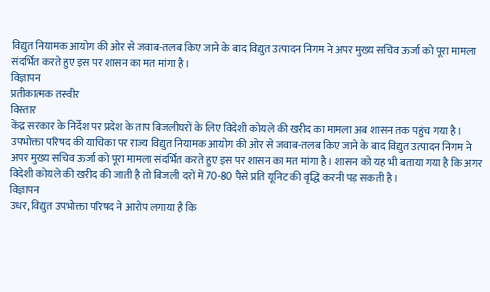विद्युत नियामक आयोग की ओर से जवाब-तलब किए जाने के बाद विद्युत उत्पादन निगम ने अपर मुख्य सचिव ऊर्जा को पूरा मामला संदर्भित करते हुए इस पर शासन का मत मांगा है।
विज्ञापन
प्रतीकात्मक तस्वीर
विस्तार
केंद्र सरकार के निर्देश पर प्रदेश के ताप बिजलीघरों के लिए विदेशी कोयले की खरीद का मामला अब शासन तक पहुंच गया है। उपभोक्ता परिषद की याचिका पर राज्य विद्युत नियामक आयोग की ओर से जवाब-तलब किए जाने के बाद विद्युत उत्पादन निगम ने अपर मुख्य सचिव ऊर्जा को पूरा मामला संदर्भित करते हुए इस पर शासन का मत मांगा है। शासन को यह भी बताया गया है कि अगर विदेशी कोयले की खरीद की जाती है तो बिजली दरों में 70-80 पैसे प्रति यूनिट की वृद्धि करनी पड़ सकती है।
विज्ञापन
उधर, विद्युत उपभोक्ता परिषद ने आरोप लगाया है कि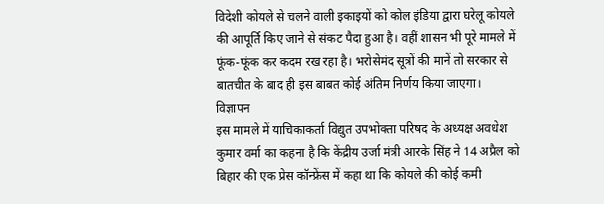विदेशी कोयले से चलने वाली इकाइयों को कोल इंडिया द्वारा घरेलू कोयले की आपूर्ति किए जाने से संकट पैदा हुआ है। वहीं शासन भी पूरे मामले में फूंक-फूंक कर कदम रख रहा है। भरोसेमंद सूत्रों की मानें तो सरकार से बातचीत के बाद ही इस बाबत कोई अंतिम निर्णय किया जाएगा।
विज्ञापन
इस मामले में याचिकाकर्ता विद्युत उपभोक्ता परिषद के अध्यक्ष अवधेश कुमार वर्मा का कहना है कि केंद्रीय उर्जा मंत्री आरके सिंह ने 14 अप्रैल को बिहार की एक प्रेस कॉन्फ्रेंस में कहा था कि कोयले की कोई कमी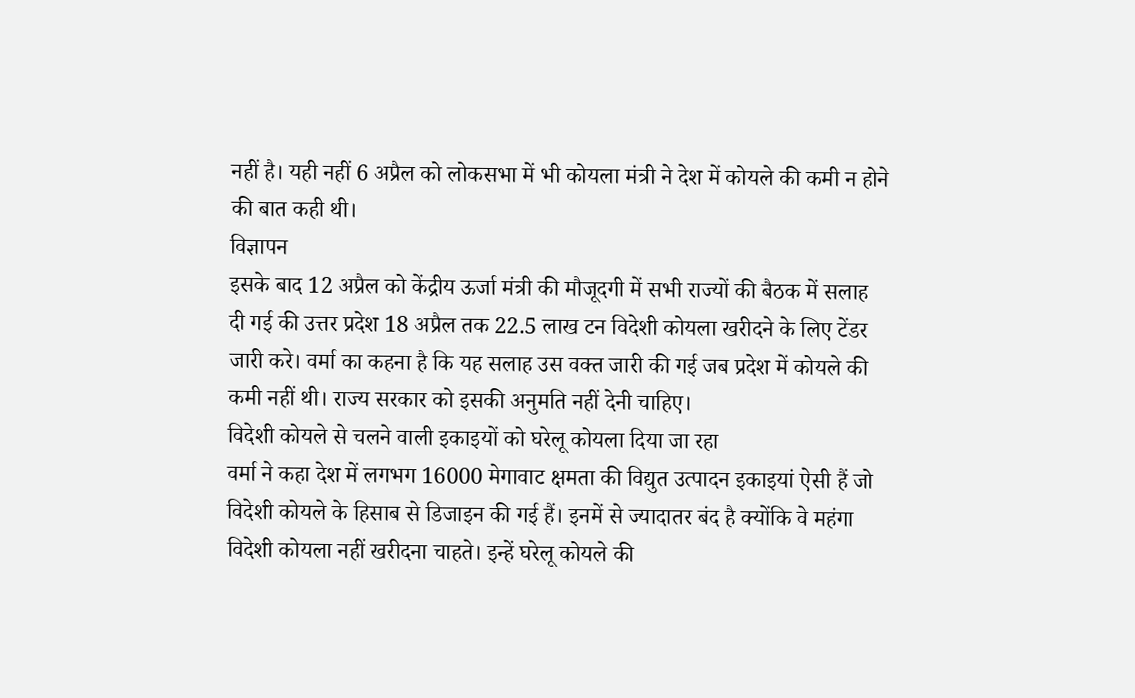नहीं है। यही नहीं 6 अप्रैल को लोकसभा में भी कोयला मंत्री ने देश में कोयले की कमी न होने की बात कही थी।
विज्ञापन
इसके बाद 12 अप्रैल को केंद्रीय ऊर्जा मंत्री की मौजूदगी में सभी राज्यों की बैठक में सलाह दी गई की उत्तर प्रदेश 18 अप्रैल तक 22.5 लाख टन विदेशी कोयला खरीदने के लिए टेंडर जारी करे। वर्मा का कहना है कि यह सलाह उस वक्त जारी की गई जब प्रदेश में कोयले की कमी नहीं थी। राज्य सरकार को इसकी अनुमति नहीं देनी चाहिए।
विदेशी कोयले से चलने वाली इकाइयों को घरेलू कोयला दिया जा रहा
वर्मा ने कहा देश में लगभग 16000 मेगावाट क्षमता की विद्युत उत्पादन इकाइयां ऐसी हैं जो विदेशी कोयले के हिसाब से डिजाइन की गई हैं। इनमें से ज्यादातर बंद है क्योंकि वे महंगा विदेशी कोयला नहीं खरीदना चाहते। इन्हें घरेलू कोयले की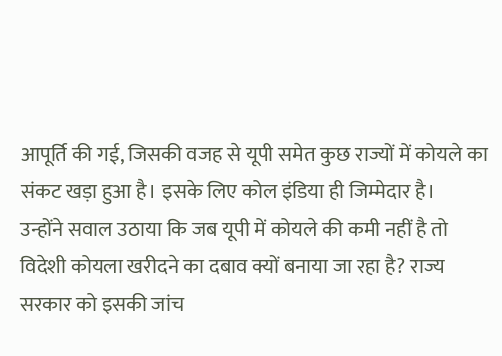आपूर्ति की गई, जिसकी वजह से यूपी समेत कुछ राज्यों में कोयले का संकट खड़ा हुआ है। इसके लिए कोल इंडिया ही जिम्मेदार है।
उन्होंने सवाल उठाया कि जब यूपी में कोयले की कमी नहीं है तो विदेशी कोयला खरीदने का दबाव क्यों बनाया जा रहा है? राज्य सरकार को इसकी जांच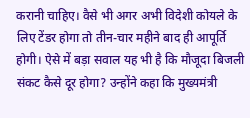करानी चाहिए। वैसे भी अगर अभी विदेशी कोयले के लिए टेंडर होगा तो तीन-चार महीने बाद ही आपूर्ति होगी। ऐसे में बड़ा सवाल यह भी है कि मौजूदा बिजली संकट कैसे दूर होगा? उन्होंने कहा कि मुख्यमंत्री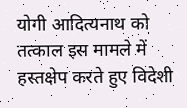योगी आदित्यनाथ को तत्काल इस मामले में हस्तक्षेप करते हुए विदेशी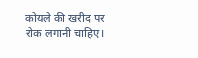कोयले की खरीद पर रोक लगानी चाहिए।